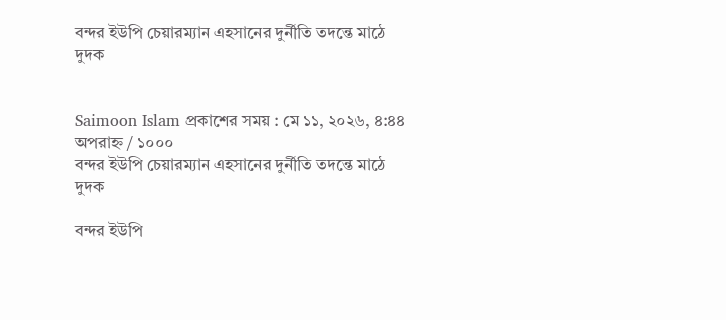বন্দর ইউপি চেয়ারম্যান এহসানের দুর্নীতি তদন্তে মাঠে দুদক


Saimoon Islam প্রকাশের সময় : মে ১১, ২০২৬, ৪:৪৪ অপরাহ্ন / ১০০০
বন্দর ইউপি চেয়ারম্যান এহসানের দুর্নীতি তদন্তে মাঠে দুদক

বন্দর ইউপি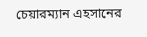চেয়ারম্যান এহসানের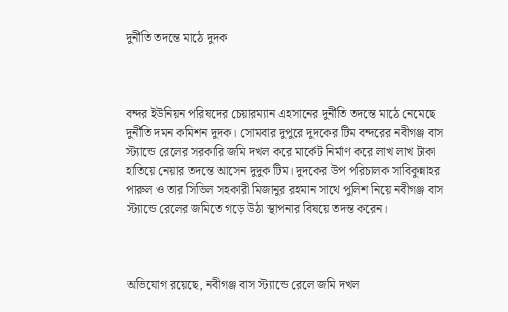দুর্নীতি তদন্তে মাঠে দুদক



বন্দর ইউনিয়ন পরিষদের চেয়ারম্যান এহসানের দুর্নীতি তদন্তে মাঠে নেমেছে দুর্নীতি দমন কমিশন দুদক। সোমবার দুপুরে দুদকের টিম বন্দরের নবীগঞ্জ বাস স্ট্যান্ডে রেলের সরকারি জমি দখল করে মার্কেট নির্মাণ করে লাখ লাখ টাকা হাতিয়ে নেয়ার তদন্তে আসেন দুদুক টিম। দুদকের উপ পরিচালক সাবিকুন্নাহর পারুল ও তার সিভিল সহকারী মিজানুর রহমান সাথে পুলিশ নিয়ে নবীগঞ্জ বাস স্ট্যান্ডে রেলের জমিতে গড়ে উঠা স্থাপনার বিষয়ে তদন্ত করেন।



অভিযোগ রয়েছে, নবীগঞ্জ বাস স্ট্যান্ডে রেলে জমি দখল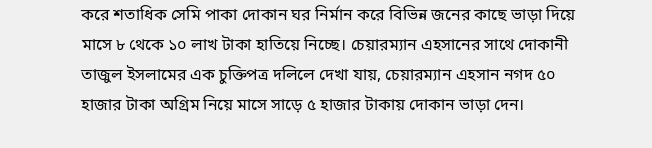করে শতাধিক সেমি পাকা দোকান ঘর নির্মান করে বিভিন্ন জনের কাছে ভাড়া দিয়ে মাসে ৮ থেকে ১০ লাখ টাকা হাতিয়ে নিচ্ছে। চেয়ারম্যান এহসানের সাথে দোকানী তাজুল ইসলামের এক চুক্তিপত্র দলিলে দেখা যায়, চেয়ারম্যান এহসান নগদ ৫০ হাজার টাকা অগ্রিম নিয়ে মাসে সাড়ে ৫ হাজার টাকায় দোকান ভাড়া দেন।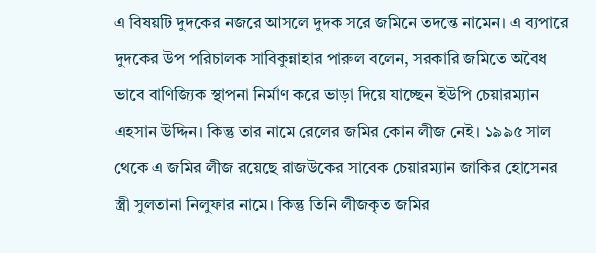এ বিষয়টি দুদকের নজরে আসলে দুদক সরে জমিনে তদন্তে নামেন। এ ব্যপারে দুদকের উপ পরিচালক সাবিকুন্নাহার পারুল বলেন, সরকারি জমিতে অবৈধ ভাবে বাণিজ্যিক স্থাপনা নির্মাণ করে ভাড়া দিয়ে যাচ্ছেন ইউপি চেয়ারম্যান এহসান উদ্দিন। কিন্তু তার নামে রেলের জমির কোন লীজ নেই। ১৯৯৫ সাল থেকে এ জমির লীজ রয়েছে রাজউকের সাবেক চেয়ারম্যান জাকির হোসেনর স্ত্রী সুলতানা নিলুফার নামে। কিন্তু তিনি লীজকৃত জমির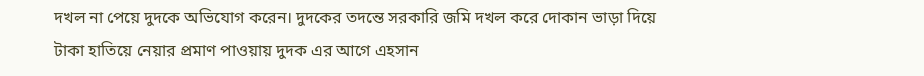দখল না পেয়ে দুদকে অভিযোগ করেন। দুদকের তদন্তে সরকারি জমি দখল করে দোকান ভাড়া দিয়ে টাকা হাতিয়ে নেয়ার প্রমাণ পাওয়ায় দুদক এর আগে এহসান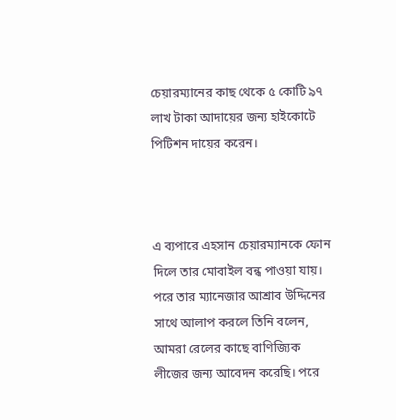চেয়ারম্যানের কাছ থেকে ৫ কোটি ৯৭ লাখ টাকা আদায়ের জন্য হাইকোটে পিটিশন দায়ের করেন।



এ ব্যপারে এহসান চেয়ারম্যানকে ফোন দিলে তার মোবাইল বন্ধ পাওয়া যায়। পরে তার ম্যানেজার আশ্রাব উদ্দিনের সাথে আলাপ করলে তিনি বলেন, আমরা রেলের কাছে বাণিজ্যিক লীজের জন্য আবেদন করেছি। পরে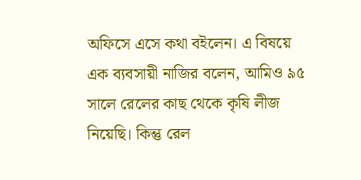অফিসে এসে কথা বইলেন। এ বিষয়ে এক ব্যবসায়ী নাজির বলেন, আমিও ৯৫ সালে রেলের কাছ থেকে কৃষি লীজ নিয়েছি। কিন্তু রেল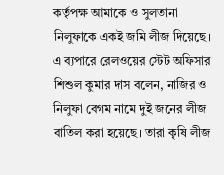কর্তৃপক্ষ আমাকে ও সুলতানা নিলুফাকে একই জমি লীজ দিয়েছে। এ ব্যপারে রেলওয়ের স্টেট অফিসার শিশুল কুমার দাস বলেন, নাজির ও নিলুফা বেগম নামে দুই জনের লীজ বাতিল করা হয়েছে। তারা কৃষি লীজ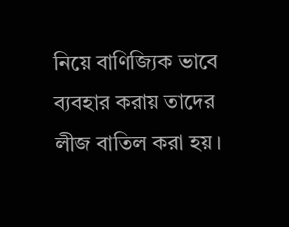নিয়ে বাণিজ্যিক ভাবে ব্যবহার করায় তাদের লীজ বাতিল করা হয়।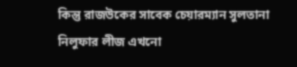কিন্তু রাজউকের সাবেক চেয়ারম্যান সুলতানা নিলুফার লীজ এখনো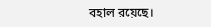বহাল রয়েছে।